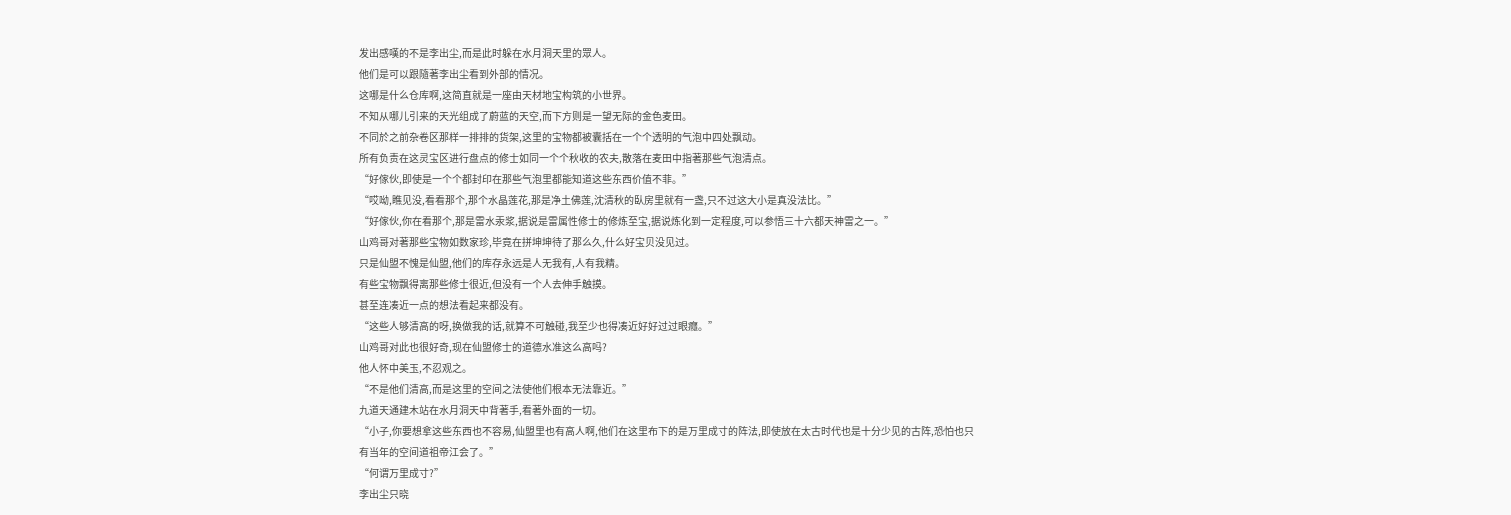发出感嘆的不是李出尘,而是此时躲在水月洞天里的眾人。
他们是可以跟隨著李出尘看到外部的情况。
这哪是什么仓库啊,这简直就是一座由天材地宝构筑的小世界。
不知从哪儿引来的天光组成了蔚蓝的天空,而下方则是一望无际的金色麦田。
不同於之前杂卷区那样一排排的货架,这里的宝物都被囊括在一个个透明的气泡中四处飘动。
所有负责在这灵宝区进行盘点的修士如同一个个秋收的农夫,散落在麦田中指著那些气泡清点。
“好傢伙,即使是一个个都封印在那些气泡里都能知道这些东西价值不菲。”
“哎呦,瞧见没,看看那个,那个水晶莲花,那是净土佛莲,沈清秋的臥房里就有一盏,只不过这大小是真没法比。”
“好傢伙,你在看那个,那是雷水汞浆,据说是雷属性修士的修炼至宝,据说炼化到一定程度,可以参悟三十六都天神雷之一。”
山鸡哥对著那些宝物如数家珍,毕竟在拼坤坤待了那么久,什么好宝贝没见过。
只是仙盟不愧是仙盟,他们的库存永远是人无我有,人有我精。
有些宝物飘得离那些修士很近,但没有一个人去伸手触摸。
甚至连凑近一点的想法看起来都没有。
“这些人够清高的呀,换做我的话,就算不可触碰,我至少也得凑近好好过过眼癮。”
山鸡哥对此也很好奇,现在仙盟修士的道德水准这么高吗?
他人怀中美玉,不忍观之。
“不是他们清高,而是这里的空间之法使他们根本无法靠近。”
九道天通建木站在水月洞天中背著手,看著外面的一切。
“小子,你要想拿这些东西也不容易,仙盟里也有高人啊,他们在这里布下的是万里成寸的阵法,即使放在太古时代也是十分少见的古阵,恐怕也只有当年的空间道祖帝江会了。”
“何谓万里成寸?”
李出尘只晓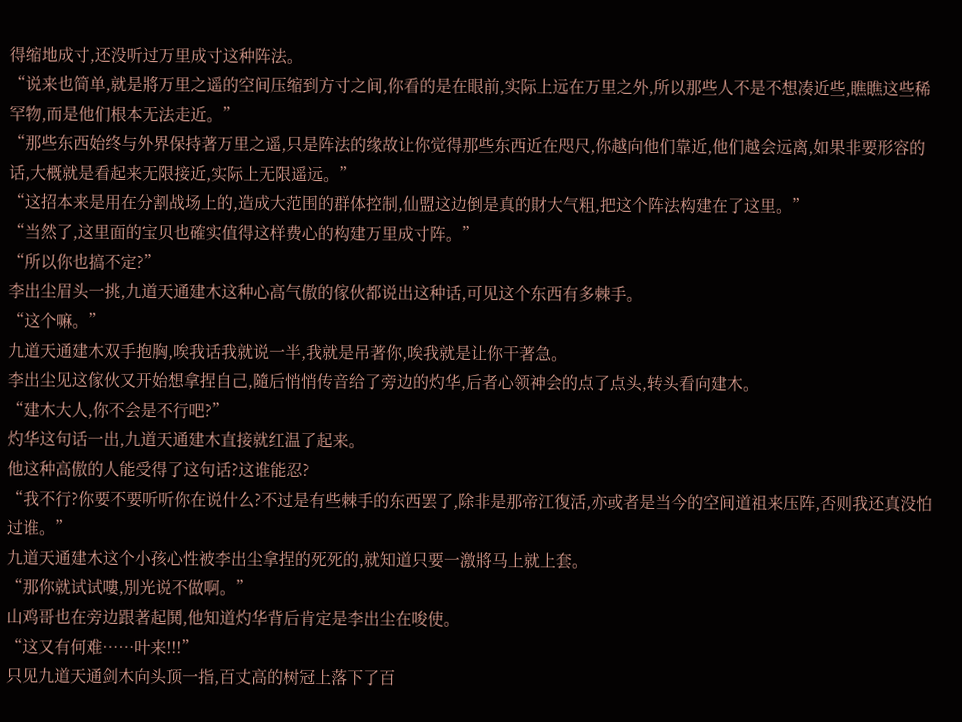得缩地成寸,还没听过万里成寸这种阵法。
“说来也简单,就是將万里之遥的空间压缩到方寸之间,你看的是在眼前,实际上远在万里之外,所以那些人不是不想凑近些,瞧瞧这些稀罕物,而是他们根本无法走近。”
“那些东西始终与外界保持著万里之遥,只是阵法的缘故让你觉得那些东西近在咫尺,你越向他们靠近,他们越会远离,如果非要形容的话,大概就是看起来无限接近,实际上无限遥远。”
“这招本来是用在分割战场上的,造成大范围的群体控制,仙盟这边倒是真的財大气粗,把这个阵法构建在了这里。”
“当然了,这里面的宝贝也確实值得这样费心的构建万里成寸阵。”
“所以你也搞不定?”
李出尘眉头一挑,九道天通建木这种心高气傲的傢伙都说出这种话,可见这个东西有多棘手。
“这个嘛。”
九道天通建木双手抱胸,唉我话我就说一半,我就是吊著你,唉我就是让你干著急。
李出尘见这傢伙又开始想拿捏自己,隨后悄悄传音给了旁边的灼华,后者心领神会的点了点头,转头看向建木。
“建木大人,你不会是不行吧?”
灼华这句话一出,九道天通建木直接就红温了起来。
他这种高傲的人能受得了这句话?这谁能忍?
“我不行?你要不要听听你在说什么?不过是有些棘手的东西罢了,除非是那帝江復活,亦或者是当今的空间道祖来压阵,否则我还真没怕过谁。”
九道天通建木这个小孩心性被李出尘拿捏的死死的,就知道只要一激將马上就上套。
“那你就试试嘍,別光说不做啊。”
山鸡哥也在旁边跟著起鬨,他知道灼华背后肯定是李出尘在唆使。
“这又有何难……叶来!!!”
只见九道天通剑木向头顶一指,百丈高的树冠上落下了百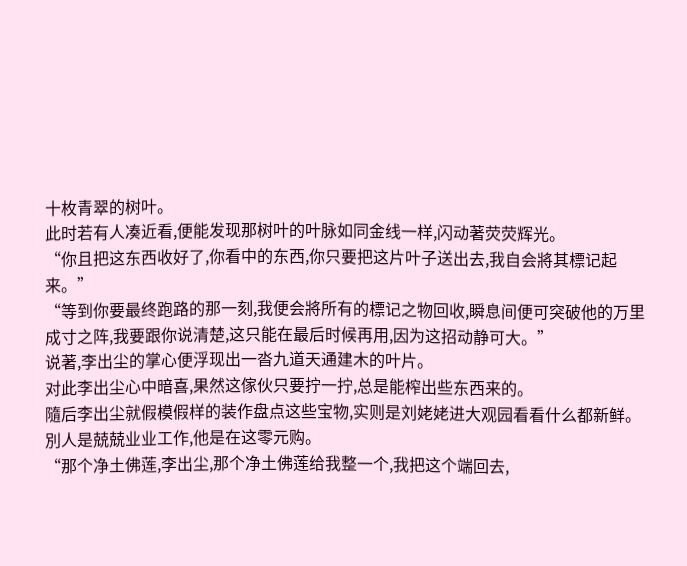十枚青翠的树叶。
此时若有人凑近看,便能发现那树叶的叶脉如同金线一样,闪动著荧荧辉光。
“你且把这东西收好了,你看中的东西,你只要把这片叶子送出去,我自会將其標记起来。”
“等到你要最终跑路的那一刻,我便会將所有的標记之物回收,瞬息间便可突破他的万里成寸之阵,我要跟你说清楚,这只能在最后时候再用,因为这招动静可大。”
说著,李出尘的掌心便浮现出一沓九道天通建木的叶片。
对此李出尘心中暗喜,果然这傢伙只要拧一拧,总是能榨出些东西来的。
隨后李出尘就假模假样的装作盘点这些宝物,实则是刘姥姥进大观园看看什么都新鲜。
別人是兢兢业业工作,他是在这零元购。
“那个净土佛莲,李出尘,那个净土佛莲给我整一个,我把这个端回去,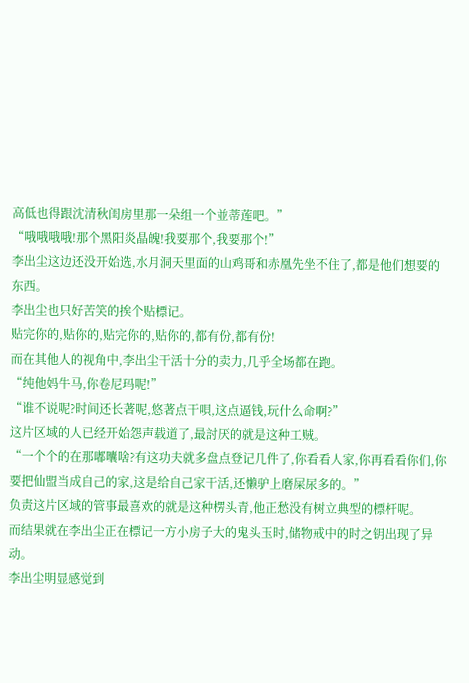高低也得跟沈清秋闺房里那一朵组一个並蒂莲吧。”
“哦哦哦哦!那个黑阳炎晶魄!我要那个,我要那个!”
李出尘这边还没开始选,水月洞天里面的山鸡哥和赤凰先坐不住了,都是他们想要的东西。
李出尘也只好苦笑的挨个贴標记。
贴完你的,贴你的,贴完你的,贴你的,都有份,都有份!
而在其他人的视角中,李出尘干活十分的卖力,几乎全场都在跑。
“纯他妈牛马,你卷尼玛呢!”
“谁不说呢?时间还长著呢,悠著点干唄,这点逼钱,玩什么命啊?”
这片区域的人已经开始怨声载道了,最討厌的就是这种工贼。
“一个个的在那嘟囔啥?有这功夫就多盘点登记几件了,你看看人家,你再看看你们,你要把仙盟当成自己的家,这是给自己家干活,还懒驴上磨屎尿多的。”
负责这片区域的管事最喜欢的就是这种楞头青,他正愁没有树立典型的標杆呢。
而结果就在李出尘正在標记一方小房子大的鬼头玉时,储物戒中的时之钥出现了异动。
李出尘明显感觉到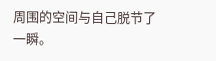周围的空间与自己脱节了一瞬。